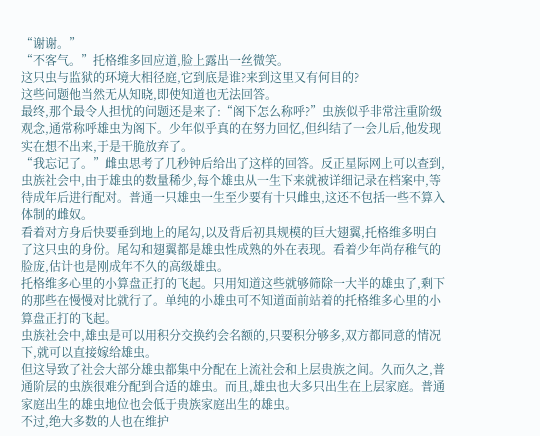“谢谢。”
“不客气。”托格维多回应道,脸上露出一丝微笑。
这只虫与监狱的环境大相径庭,它到底是谁?来到这里又有何目的?
这些问题他当然无从知晓,即使知道也无法回答。
最终,那个最令人担忧的问题还是来了:“阁下怎么称呼?”虫族似乎非常注重阶级观念,通常称呼雄虫为阁下。少年似乎真的在努力回忆,但纠结了一会儿后,他发现实在想不出来,于是干脆放弃了。
“我忘记了。”雌虫思考了几秒钟后给出了这样的回答。反正星际网上可以查到,虫族社会中,由于雄虫的数量稀少,每个雄虫从一生下来就被详细记录在档案中,等待成年后进行配对。普通一只雄虫一生至少要有十只雌虫,这还不包括一些不算入体制的雌奴。
看着对方身后快要垂到地上的尾勾,以及背后初具规模的巨大翅翼,托格维多明白了这只虫的身份。尾勾和翅翼都是雄虫性成熟的外在表现。看着少年尚存稚气的脸庞,估计也是刚成年不久的高级雄虫。
托格维多心里的小算盘正打的飞起。只用知道这些就够筛除一大半的雄虫了,剩下的那些在慢慢对比就行了。单纯的小雄虫可不知道面前站着的托格维多心里的小算盘正打的飞起。
虫族社会中,雄虫是可以用积分交换约会名额的,只要积分够多,双方都同意的情况下,就可以直接嫁给雄虫。
但这导致了社会大部分雄虫都集中分配在上流社会和上层贵族之间。久而久之,普通阶层的虫族很难分配到合适的雄虫。而且,雄虫也大多只出生在上层家庭。普通家庭出生的雄虫地位也会低于贵族家庭出生的雄虫。
不过,绝大多数的人也在维护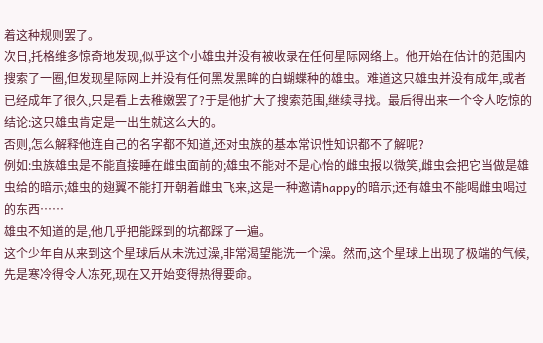着这种规则罢了。
次日,托格维多惊奇地发现,似乎这个小雄虫并没有被收录在任何星际网络上。他开始在估计的范围内搜索了一圈,但发现星际网上并没有任何黑发黑眸的白蝴蝶种的雄虫。难道这只雄虫并没有成年,或者已经成年了很久,只是看上去稚嫩罢了?于是他扩大了搜索范围,继续寻找。最后得出来一个令人吃惊的结论:这只雄虫肯定是一出生就这么大的。
否则,怎么解释他连自己的名字都不知道,还对虫族的基本常识性知识都不了解呢?
例如:虫族雄虫是不能直接睡在雌虫面前的;雄虫不能对不是心怡的雌虫报以微笑,雌虫会把它当做是雄虫给的暗示;雄虫的翅翼不能打开朝着雌虫飞来,这是一种邀请happy的暗示;还有雄虫不能喝雌虫喝过的东西……
雄虫不知道的是,他几乎把能踩到的坑都踩了一遍。
这个少年自从来到这个星球后从未洗过澡,非常渴望能洗一个澡。然而,这个星球上出现了极端的气候,先是寒冷得令人冻死,现在又开始变得热得要命。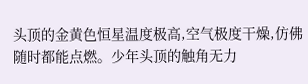头顶的金黄色恒星温度极高,空气极度干燥,仿佛随时都能点燃。少年头顶的触角无力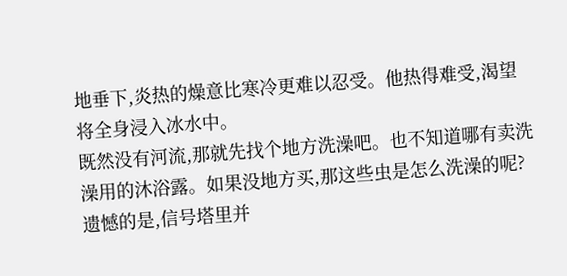地垂下,炎热的燥意比寒冷更难以忍受。他热得难受,渴望将全身浸入冰水中。
既然没有河流,那就先找个地方洗澡吧。也不知道哪有卖洗澡用的沐浴露。如果没地方买,那这些虫是怎么洗澡的呢?
遗憾的是,信号塔里并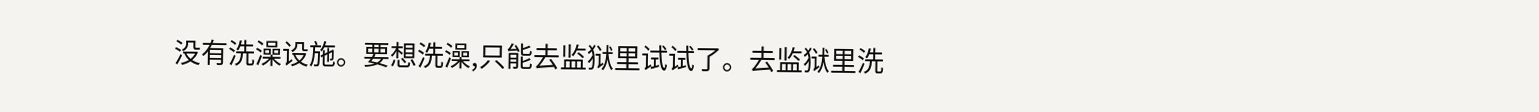没有洗澡设施。要想洗澡,只能去监狱里试试了。去监狱里洗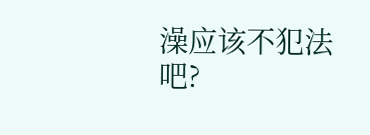澡应该不犯法吧?